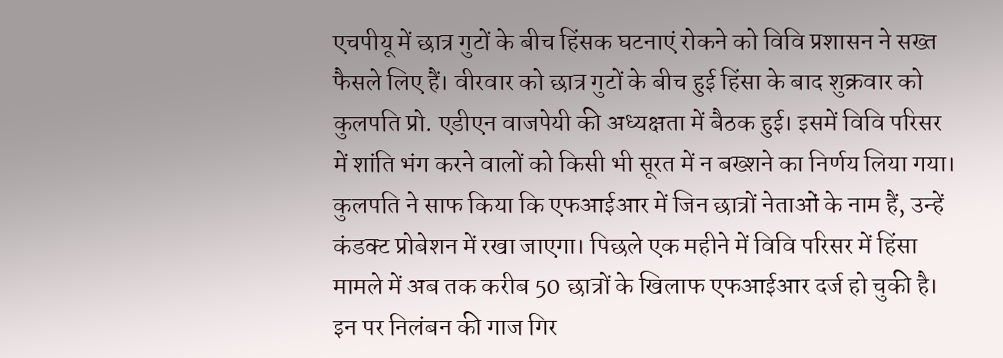एचपीयू में छात्र गुटों के बीच हिंसक घटनाएं रोकने को विवि प्रशासन ने सख्त फैसले लिए हैं। वीरवार को छात्र गुटों के बीच हुई हिंसा के बाद शुक्रवार को कुलपति प्रो. एडीएन वाजपेयी की अध्यक्षता में बैठक हुई। इसमें विवि परिसर में शांति भंग करने वालों को किसी भी सूरत में न बख्शने का निर्णय लिया गया।
कुलपति ने साफ किया कि एफआईआर में जिन छात्रों नेताओं के नाम हैं, उन्हें कंडक्ट प्रोबेशन में रखा जाएगा। पिछले एक महीने में विवि परिसर में हिंसा मामले में अब तक करीब 50 छात्रों के खिलाफ एफआईआर दर्ज हो चुकी है। इन पर निलंबन की गाज गिर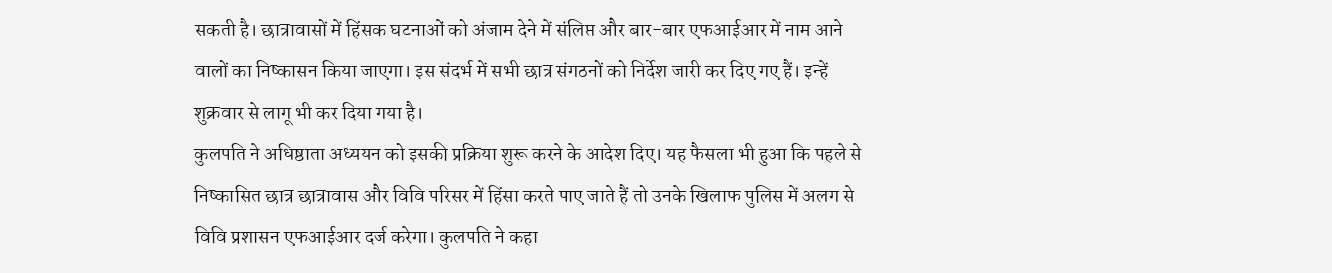सकती है। छात्रावासों में हिंसक घटनाओं को अंजाम देने में संलिप्त और बार-बार एफआईआर में नाम आने वालों का निष्कासन किया जाएगा। इस संदर्भ में सभी छात्र संगठनों को निर्देश जारी कर दिए गए हैं। इन्हें शुक्रवार से लागू भी कर दिया गया है।
कुलपति ने अधिष्ठाता अध्ययन को इसकी प्रक्रिया शुरू करने के आदेश दिए। यह फैसला भी हुआ कि पहले से निष्कासित छात्र छात्रावास और विवि परिसर में हिंसा करते पाए जाते हैं तो उनके खिलाफ पुलिस में अलग से विवि प्रशासन एफआईआर दर्ज करेगा। कुलपति ने कहा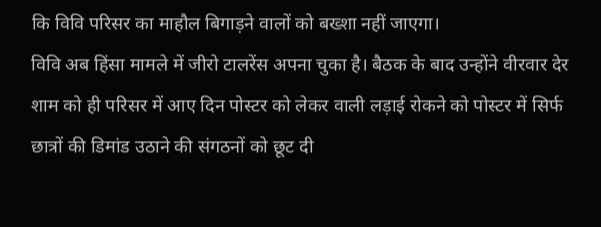कि विवि परिसर का माहौल बिगाड़ने वालों को बख्शा नहीं जाएगा।
विवि अब हिंसा मामले में जीरो टालरेंस अपना चुका है। बैठक के बाद उन्होंने वीरवार देर शाम को ही परिसर में आए दिन पोस्टर को लेकर वाली लड़ाई रोकने को पोस्टर में सिर्फ छात्रों की डिमांड उठाने की संगठनों को छूट दी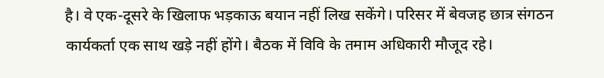है। वे एक-दूसरे के खिलाफ भड़काऊ बयान नहीं लिख सकेंगे। परिसर में बेवजह छात्र संगठन कार्यकर्ता एक साथ खड़े नहीं होंगे। बैठक में विवि के तमाम अधिकारी मौजूद रहे।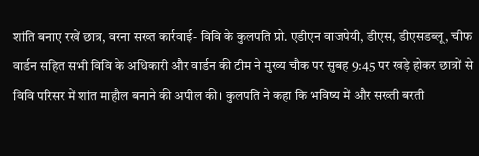शांति बनाए रखें छात्र, वरना सख्त कार्रवाई- विवि के कुलपति प्रो. एडीएन वाजपेयी, डीएस, डीएसडब्लू, चीफ वार्डन सहित सभी विवि के अधिकारी और वार्डन की टीम ने मुख्य चौक पर सुबह 9:45 पर खड़े होकर छात्रों से विवि परिसर में शांत माहौल बनाने की अपील की। कुलपति ने कहा कि भविष्य में और सख्ती बरती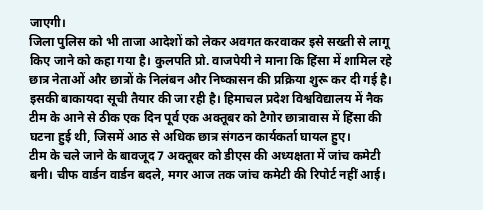जाएगी।
जिला पुलिस को भी ताजा आदेशों को लेकर अवगत करवाकर इसे सख्ती से लागू किए जाने को कहा गया है। कुलपति प्रो. वाजपेयी ने माना कि हिंसा में शामिल रहे छात्र नेताओं और छात्रों के निलंबन और निष्कासन की प्रक्रिया शुरू कर दी गई है। इसकी बाकायदा सूची तैयार की जा रही है। हिमाचल प्रदेश विश्वविद्यालय में नैक टीम के आने से ठीक एक दिन पूर्व एक अक्तूबर को टैगोर छात्रावास में हिंसा की घटना हुई थी, जिसमें आठ से अधिक छात्र संगठन कार्यकर्ता घायल हुए।
टीम के चले जाने के बावजूद 7 अक्तूबर को डीएस की अध्यक्षता में जांच कमेटी बनी। चीफ वार्डन वार्डन बदले, मगर आज तक जांच कमेटी की रिपोर्ट नहीं आई।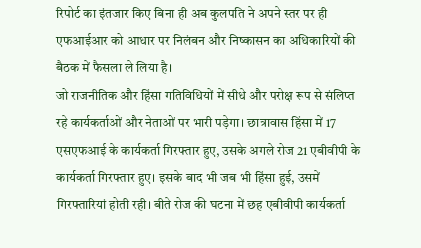रिपोर्ट का इंतजार किए बिना ही अब कुलपति ने अपने स्तर पर ही एफआईआर को आधार पर निलंबन और निष्कासन का अधिकारियों की बैठक में फैसला ले लिया है।
जो राजनीतिक और हिंसा गतिविधियों में सीधे और परोक्ष रूप से संलिप्त रहे कार्यकर्ताओं और नेताओं पर भारी पड़ेगा। छात्रावास हिंसा में 17 एसएफआई के कार्यकर्ता गिरफ्तार हुए, उसके अगले रोज 21 एबीवीपी के कार्यकर्ता गिरफ्तार हुए। इसके बाद भी जब भी हिंसा हुई, उसमें गिरफ्तारियां होती रही। बीते रोज की घटना में छह एबीवीपी कार्यकर्ता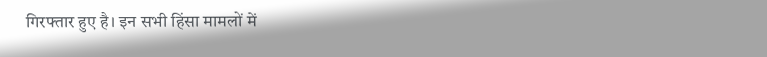गिरफ्तार हुए है। इन सभी हिंसा मामलों में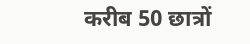करीब 50 छात्रों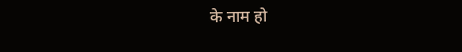के नाम हो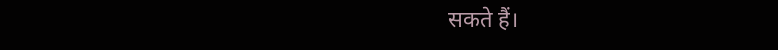सकते हैं।